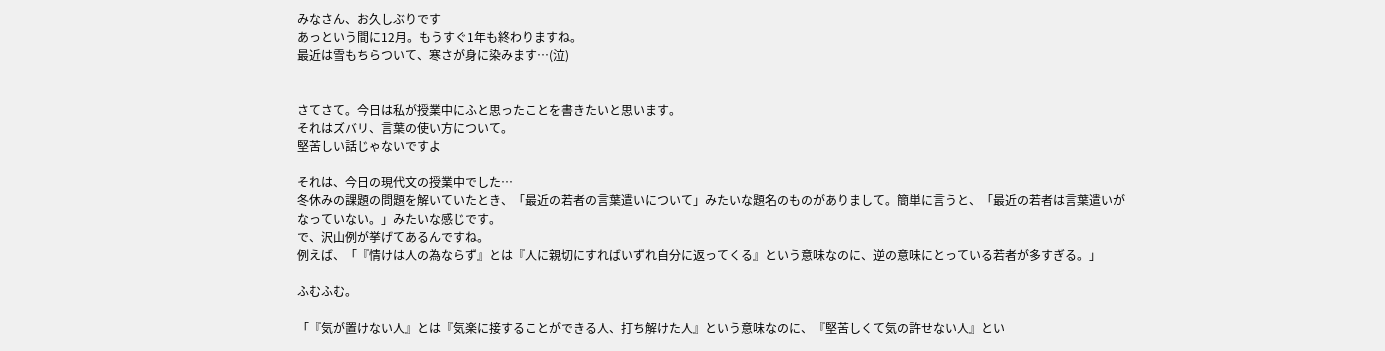みなさん、お久しぶりです
あっという間に12月。もうすぐ1年も終わりますね。
最近は雪もちらついて、寒さが身に染みます…(泣)


さてさて。今日は私が授業中にふと思ったことを書きたいと思います。
それはズバリ、言葉の使い方について。
堅苦しい話じゃないですよ

それは、今日の現代文の授業中でした…
冬休みの課題の問題を解いていたとき、「最近の若者の言葉遣いについて」みたいな題名のものがありまして。簡単に言うと、「最近の若者は言葉遣いがなっていない。」みたいな感じです。
で、沢山例が挙げてあるんですね。
例えば、「『情けは人の為ならず』とは『人に親切にすればいずれ自分に返ってくる』という意味なのに、逆の意味にとっている若者が多すぎる。」

ふむふむ。

「『気が置けない人』とは『気楽に接することができる人、打ち解けた人』という意味なのに、『堅苦しくて気の許せない人』とい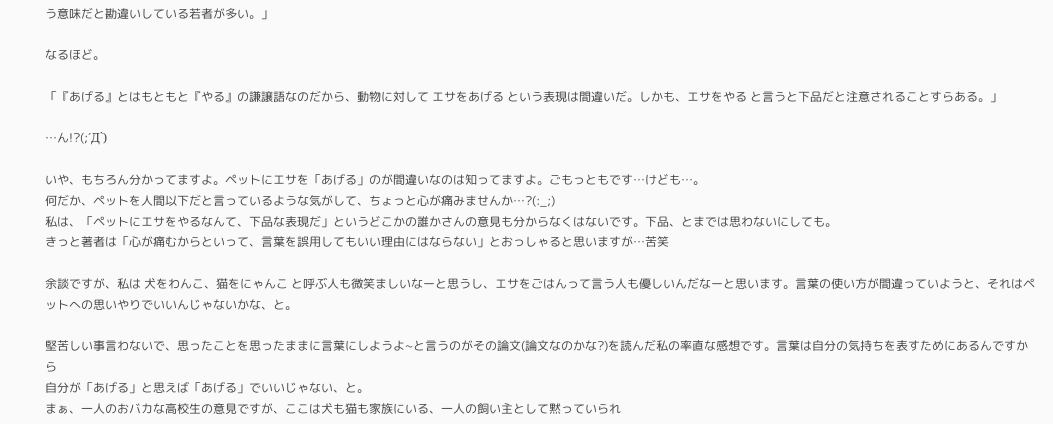う意味だと勘違いしている若者が多い。」

なるほど。

「『あげる』とはもともと『やる』の謙譲語なのだから、動物に対して エサをあげる という表現は間違いだ。しかも、エサをやる と言うと下品だと注意されることすらある。」

…ん!?(;´Д`)

いや、もちろん分かってますよ。ペットにエサを「あげる」のが間違いなのは知ってますよ。ごもっともです…けども…。
何だか、ペットを人間以下だと言っているような気がして、ちょっと心が痛みませんか…?(:_;)
私は、「ペットにエサをやるなんて、下品な表現だ」というどこかの誰かさんの意見も分からなくはないです。下品、とまでは思わないにしても。
きっと著者は「心が痛むからといって、言葉を誤用してもいい理由にはならない」とおっしゃると思いますが…苦笑

余談ですが、私は 犬をわんこ、猫をにゃんこ と呼ぶ人も微笑ましいなーと思うし、エサをごはんって言う人も優しいんだなーと思います。言葉の使い方が間違っていようと、それはペットへの思いやりでいいんじゃないかな、と。

堅苦しい事言わないで、思ったことを思ったままに言葉にしようよ~と言うのがその論文(論文なのかな?)を読んだ私の率直な感想です。言葉は自分の気持ちを表すためにあるんですから
自分が「あげる」と思えば「あげる」でいいじゃない、と。
まぁ、一人のおバカな高校生の意見ですが、ここは犬も猫も家族にいる、一人の飼い主として黙っていられ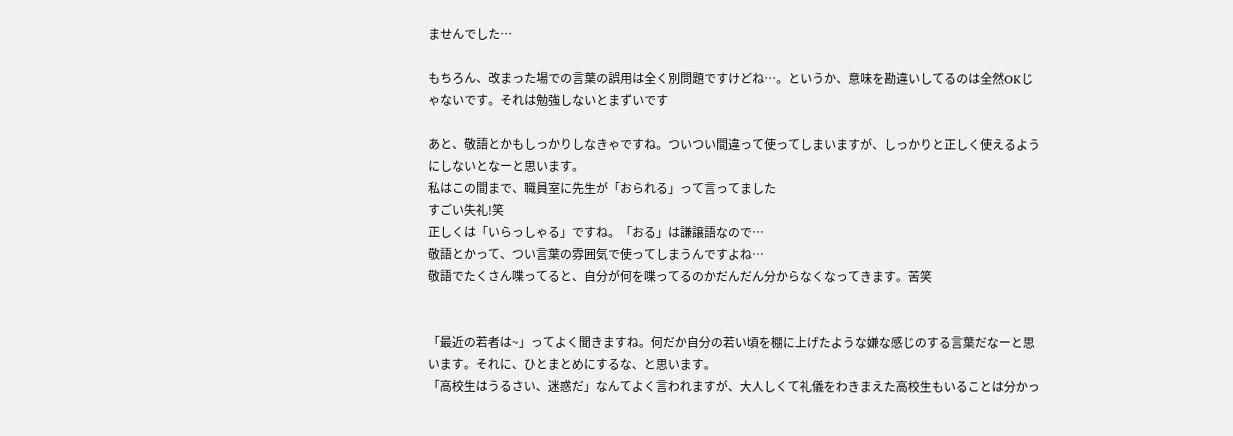ませんでした…

もちろん、改まった場での言葉の誤用は全く別問題ですけどね…。というか、意味を勘違いしてるのは全然OKじゃないです。それは勉強しないとまずいです

あと、敬語とかもしっかりしなきゃですね。ついつい間違って使ってしまいますが、しっかりと正しく使えるようにしないとなーと思います。
私はこの間まで、職員室に先生が「おられる」って言ってました
すごい失礼!笑
正しくは「いらっしゃる」ですね。「おる」は謙譲語なので…
敬語とかって、つい言葉の雰囲気で使ってしまうんですよね…
敬語でたくさん喋ってると、自分が何を喋ってるのかだんだん分からなくなってきます。苦笑


「最近の若者は~」ってよく聞きますね。何だか自分の若い頃を棚に上げたような嫌な感じのする言葉だなーと思います。それに、ひとまとめにするな、と思います。
「高校生はうるさい、迷惑だ」なんてよく言われますが、大人しくて礼儀をわきまえた高校生もいることは分かっ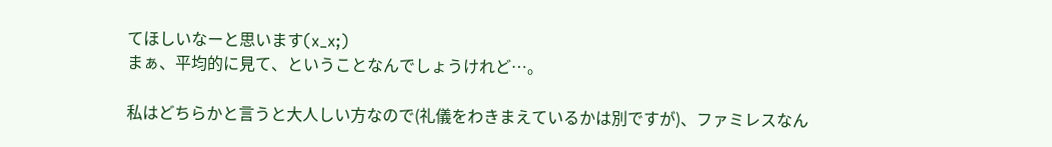てほしいなーと思います(x_x;)
まぁ、平均的に見て、ということなんでしょうけれど…。

私はどちらかと言うと大人しい方なので(礼儀をわきまえているかは別ですが)、ファミレスなん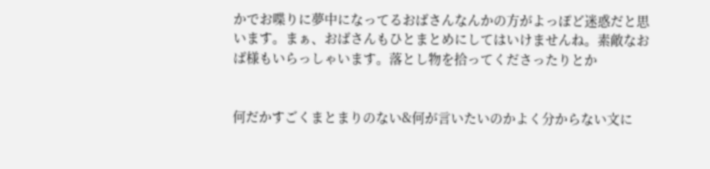かでお喋りに夢中になってるおばさんなんかの方がよっぽど迷惑だと思います。まぁ、おばさんもひとまとめにしてはいけませんね。素敵なおば様もいらっしゃいます。落とし物を拾ってくださったりとか


何だかすごくまとまりのない&何が言いたいのかよく分からない文に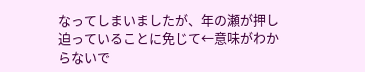なってしまいましたが、年の瀬が押し迫っていることに免じて←意味がわからないで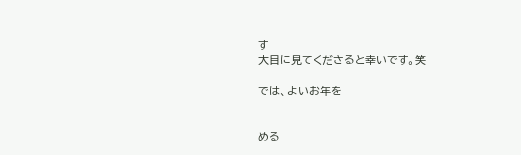す
大目に見てくださると幸いです。笑

では、よいお年を


める